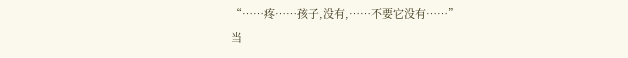“……疼……孩子,没有,……不要它没有……”
当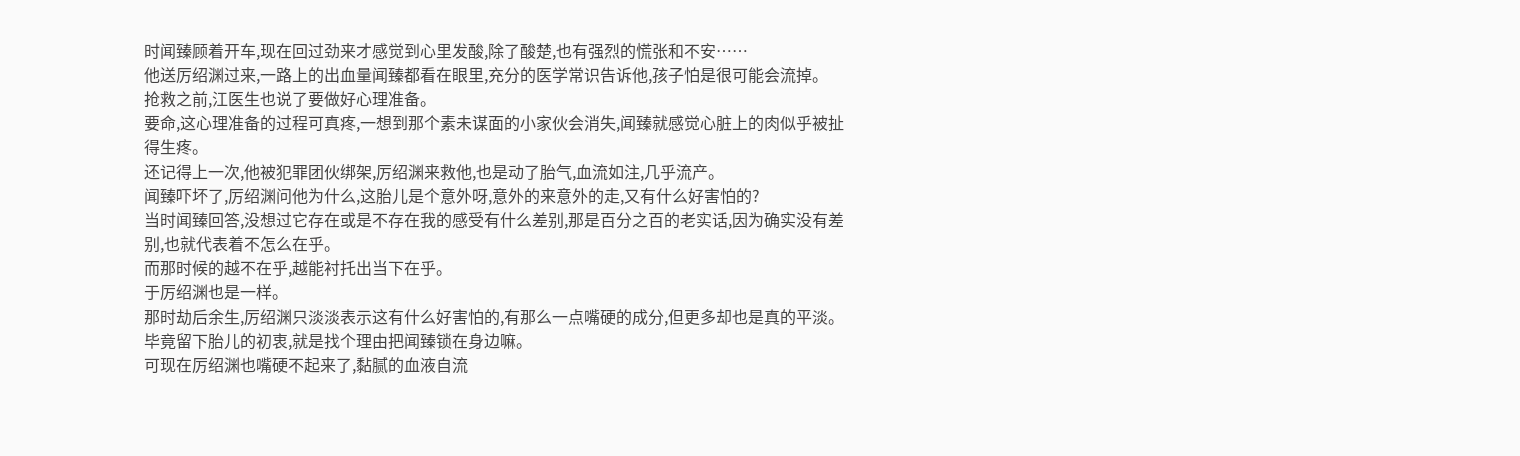时闻臻顾着开车,现在回过劲来才感觉到心里发酸,除了酸楚,也有强烈的慌张和不安……
他送厉绍渊过来,一路上的出血量闻臻都看在眼里,充分的医学常识告诉他,孩子怕是很可能会流掉。
抢救之前,江医生也说了要做好心理准备。
要命,这心理准备的过程可真疼,一想到那个素未谋面的小家伙会消失,闻臻就感觉心脏上的肉似乎被扯得生疼。
还记得上一次,他被犯罪团伙绑架,厉绍渊来救他,也是动了胎气,血流如注,几乎流产。
闻臻吓坏了,厉绍渊问他为什么,这胎儿是个意外呀,意外的来意外的走,又有什么好害怕的?
当时闻臻回答,没想过它存在或是不存在我的感受有什么差别,那是百分之百的老实话,因为确实没有差别,也就代表着不怎么在乎。
而那时候的越不在乎,越能衬托出当下在乎。
于厉绍渊也是一样。
那时劫后余生,厉绍渊只淡淡表示这有什么好害怕的,有那么一点嘴硬的成分,但更多却也是真的平淡。
毕竟留下胎儿的初衷,就是找个理由把闻臻锁在身边嘛。
可现在厉绍渊也嘴硬不起来了,黏腻的血液自流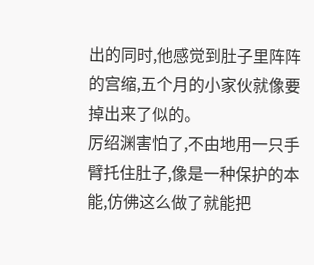出的同时,他感觉到肚子里阵阵的宫缩,五个月的小家伙就像要掉出来了似的。
厉绍渊害怕了,不由地用一只手臂托住肚子,像是一种保护的本能,仿佛这么做了就能把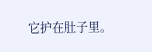它护在肚子里。